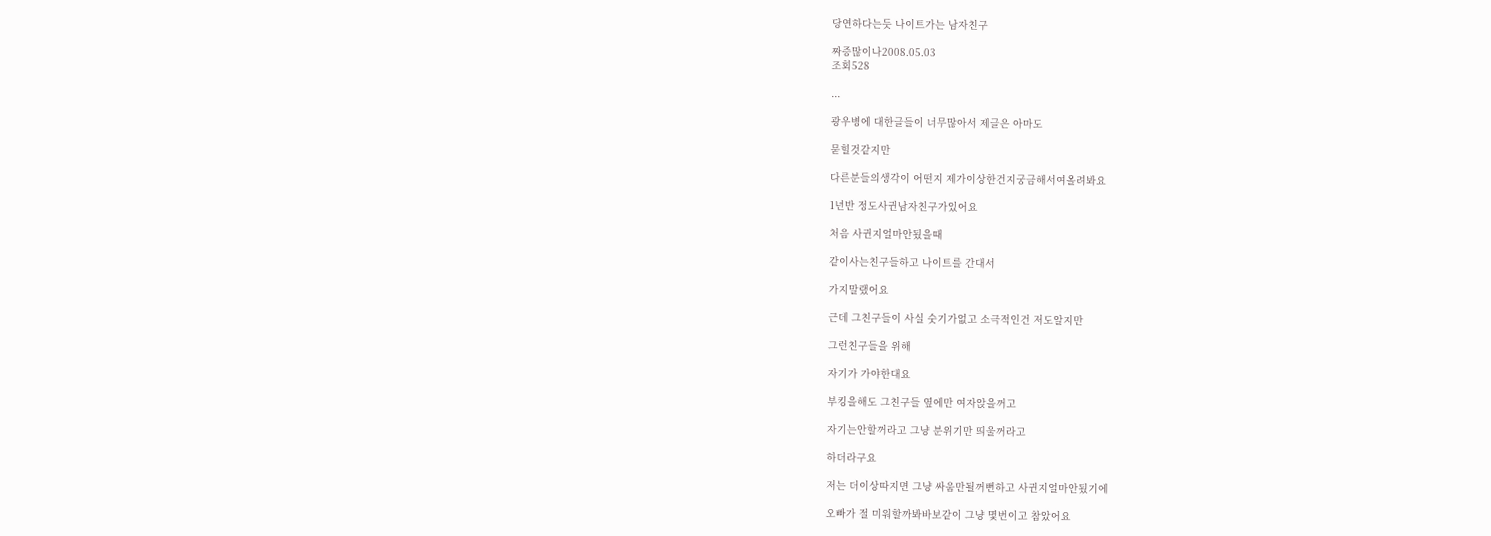당연하다는듯 나이트가는 남자친구

짜증많이나2008.05.03
조회528

...

광우병에 대한글들이 너무많아서 제글은 아마도

묻힐것같지만

다른분들의생각이 어떤지 제가이상한건지궁금해서여올려봐요

1년반 정도사귄남자친구가있어요

처음 사귄지얼마안됬을때

같이사는친구들하고 나이트를 간대서

가지말랬어요

근데 그친구들이 사실 숫기가없고 소극적인건 저도알지만

그런친구들을 위해

자기가 가야한대요

부킹을해도 그친구들 옆에만 여자앉을꺼고

자기는안할꺼라고 그냥 분위기만 띄울꺼라고

하더라구요

저는 더이상따지면 그냥 싸움만될꺼뻔하고 사귄지얼마안됬기에

오빠가 절 미워할까봐바보같이 그냥 몇번이고 참았어요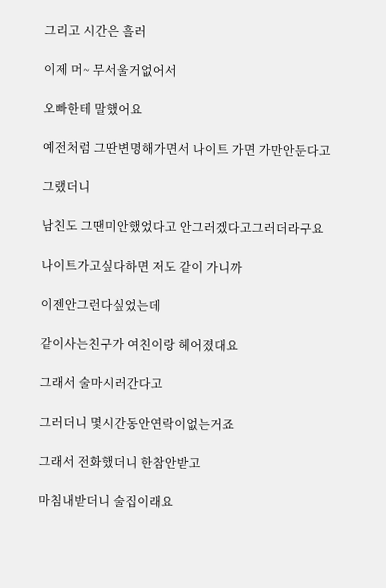그리고 시간은 흘러

이제 머~ 무서울거없어서

오빠한테 말했어요

예전처럼 그딴변명해가면서 나이트 가면 가만안둔다고

그랬더니

남친도 그땐미안했었다고 안그러겠다고그러더라구요

나이트가고싶다하면 저도 같이 가니까

이젠안그런다싶었는데

같이사는친구가 여친이랑 헤어졌대요

그래서 술마시러간다고

그러더니 몇시간동안연락이없는거죠

그래서 전화했더니 한참안받고

마침내받더니 술집이래요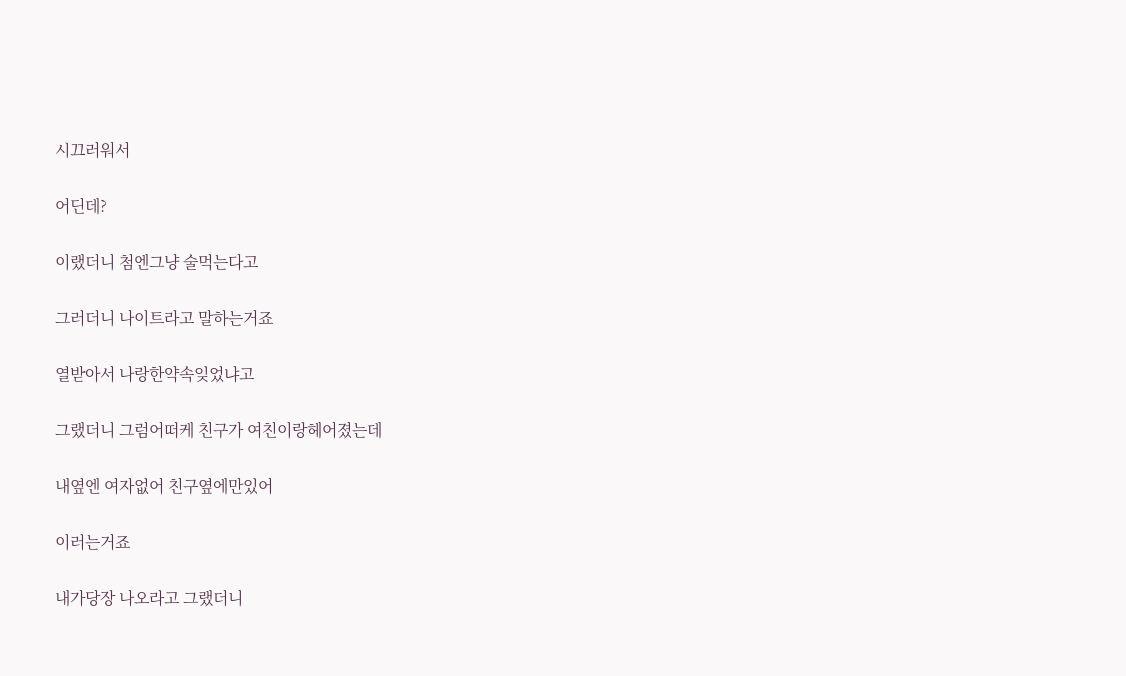시끄러워서

어딘데?

이랬더니 첨엔그냥 술먹는다고

그러더니 나이트라고 말하는거죠

열받아서 나랑한약속잊었냐고

그랬더니 그럼어떠케 친구가 여친이랑헤어졌는데

내옆엔 여자없어 친구옆에만있어

이러는거죠

내가당장 나오라고 그랬더니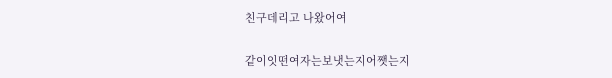친구데리고 나왔어여

같이잇떤여자는보냇는지어쨋는지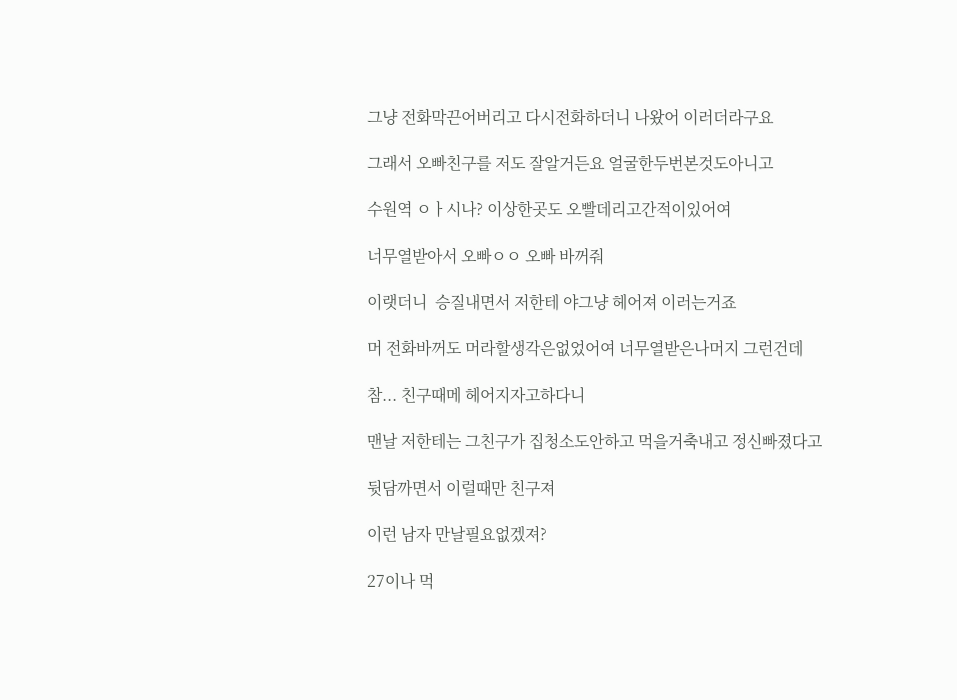그냥 전화막끈어버리고 다시전화하더니 나왔어 이러더라구요

그래서 오빠친구를 저도 잘알거든요 얼굴한두번본것도아니고

수원역 ㅇㅏ시나? 이상한곳도 오빨데리고간적이있어여

너무열받아서 오빠ㅇㅇ 오빠 바꺼줘

이랫더니  승질내면서 저한테 야그냥 헤어져 이러는거죠

머 전화바꺼도 머라할생각은없었어여 너무열받은나머지 그런건데

참... 친구때메 헤어지자고하다니

맨날 저한테는 그친구가 집청소도안하고 먹을거축내고 정신빠졌다고

뒷담까면서 이럴때만 친구져

이런 남자 만날필요없겠져?

27이나 먹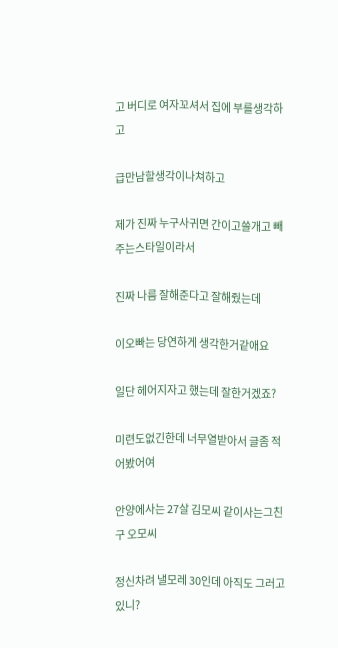고 버디로 여자꼬셔서 집에 부를생각하고

급만남할생각이나쳐하고

제가 진짜 누구사귀면 간이고쓸개고 빼주는스타일이라서

진짜 나름 잘해준다고 잘해줬는데

이오빠는 당연하게 생각한거같애요

일단 헤어지자고 했는데 잘한거겠죠?

미련도없긴한데 너무열받아서 글좀 적어봤어여

안양에사는 27살 김모씨 같이사는그친구 오모씨

정신차려 낼모레 30인데 아직도 그러고있니?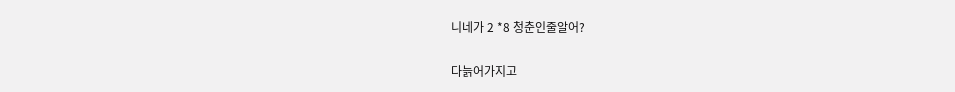니네가 2 *8 청춘인줄알어?

다늙어가지고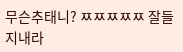무슨추태니? ㅉㅉㅉㅉㅉ 잘들지내라